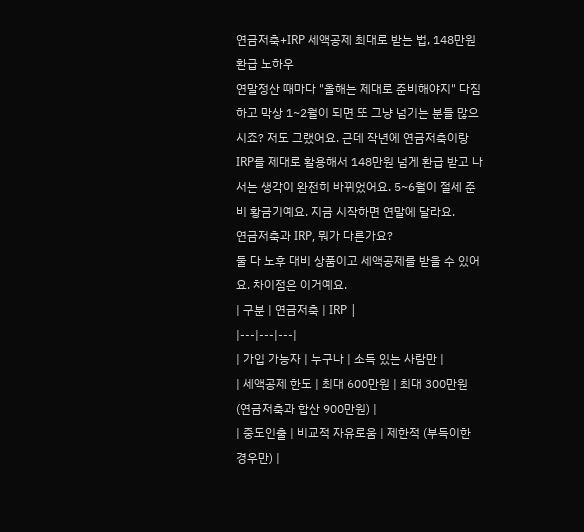연금저축+IRP 세액공제 최대로 받는 법, 148만원 환급 노하우
연말정산 때마다 "올해는 제대로 준비해야지" 다짐하고 막상 1~2월이 되면 또 그냥 넘기는 분들 많으시죠? 저도 그랬어요. 근데 작년에 연금저축이랑 IRP를 제대로 활용해서 148만원 넘게 환급 받고 나서는 생각이 완전히 바뀌었어요. 5~6월이 절세 준비 황금기예요. 지금 시작하면 연말에 달라요.
연금저축과 IRP, 뭐가 다른가요?
둘 다 노후 대비 상품이고 세액공제를 받을 수 있어요. 차이점은 이거예요.
| 구분 | 연금저축 | IRP |
|---|---|---|
| 가입 가능자 | 누구나 | 소득 있는 사람만 |
| 세액공제 한도 | 최대 600만원 | 최대 300만원 (연금저축과 합산 900만원) |
| 중도인출 | 비교적 자유로움 | 제한적 (부득이한 경우만) |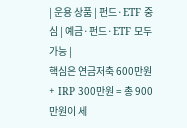| 운용 상품 | 펀드·ETF 중심 | 예금·펀드·ETF 모두 가능 |
핵심은 연금저축 600만원 + IRP 300만원 = 총 900만원이 세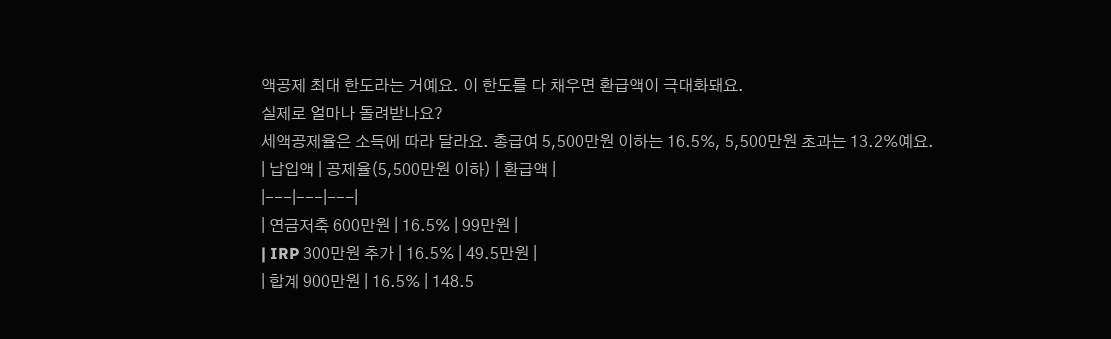액공제 최대 한도라는 거예요. 이 한도를 다 채우면 환급액이 극대화돼요.
실제로 얼마나 돌려받나요?
세액공제율은 소득에 따라 달라요. 총급여 5,500만원 이하는 16.5%, 5,500만원 초과는 13.2%예요.
| 납입액 | 공제율(5,500만원 이하) | 환급액 |
|---|---|---|
| 연금저축 600만원 | 16.5% | 99만원 |
| IRP 300만원 추가 | 16.5% | 49.5만원 |
| 합계 900만원 | 16.5% | 148.5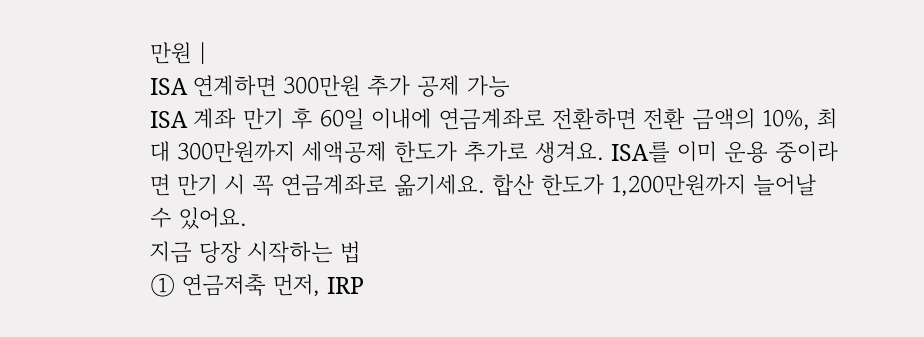만원 |
ISA 연계하면 300만원 추가 공제 가능
ISA 계좌 만기 후 60일 이내에 연금계좌로 전환하면 전환 금액의 10%, 최대 300만원까지 세액공제 한도가 추가로 생겨요. ISA를 이미 운용 중이라면 만기 시 꼭 연금계좌로 옮기세요. 합산 한도가 1,200만원까지 늘어날 수 있어요.
지금 당장 시작하는 법
① 연금저축 먼저, IRP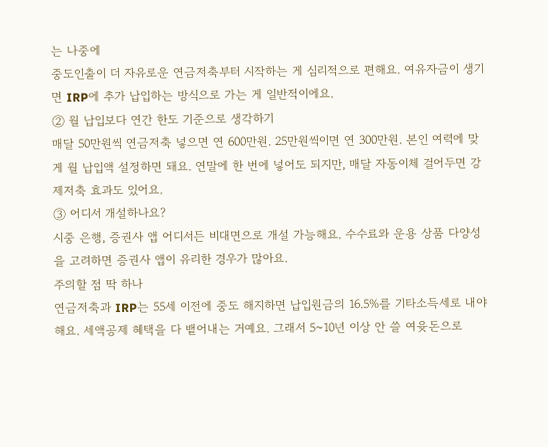는 나중에
중도인출이 더 자유로운 연금저축부터 시작하는 게 심리적으로 편해요. 여유자금이 생기면 IRP에 추가 납입하는 방식으로 가는 게 일반적이에요.
② 월 납입보다 연간 한도 기준으로 생각하기
매달 50만원씩 연금저축 넣으면 연 600만원. 25만원씩이면 연 300만원. 본인 여력에 맞게 월 납입액 설정하면 돼요. 연말에 한 번에 넣어도 되지만, 매달 자동이체 걸어두면 강제저축 효과도 있어요.
③ 어디서 개설하나요?
시중 은행, 증권사 앱 어디서든 비대면으로 개설 가능해요. 수수료와 운용 상품 다양성을 고려하면 증권사 앱이 유리한 경우가 많아요.
주의할 점 딱 하나
연금저축과 IRP는 55세 이전에 중도 해지하면 납입원금의 16.5%를 기타소득세로 내야 해요. 세액공제 혜택을 다 뱉어내는 거예요. 그래서 5~10년 이상 안 쓸 여윳돈으로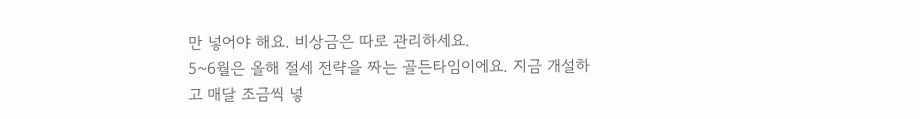만 넣어야 해요. 비상금은 따로 관리하세요.
5~6월은 올해 절세 전략을 짜는 골든타임이에요. 지금 개설하고 매달 조금씩 넣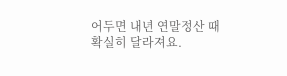어두면 내년 연말정산 때 확실히 달라져요.